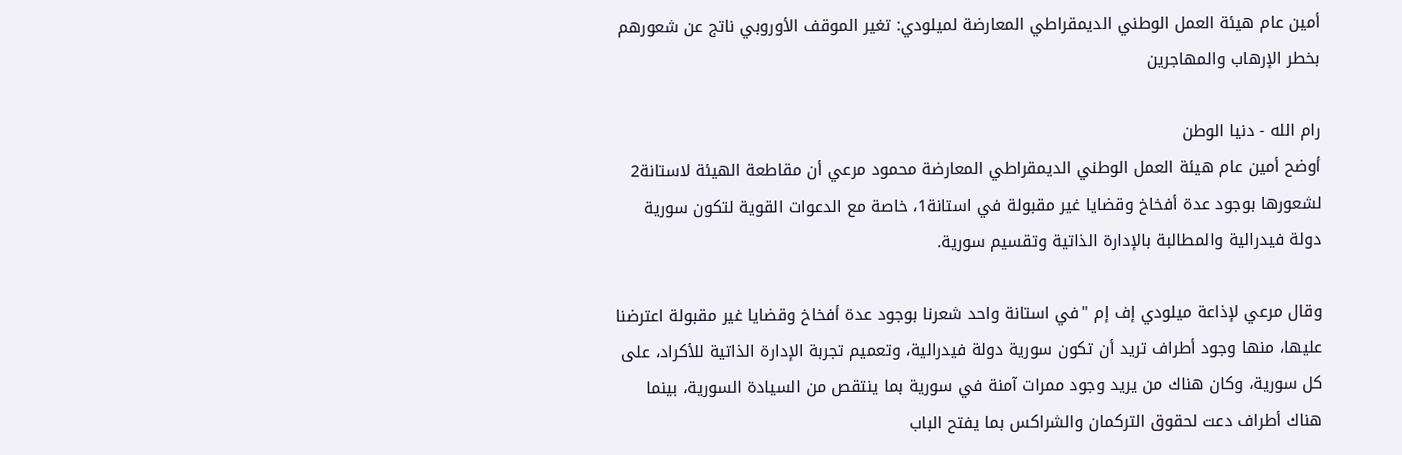أمين عام هيئة العمل الوطني الديمقراطي المعارضة لميلودي: تغير الموقف الأوروبي ناتج عن شعورهم بخطر الإرهاب والمهاجرين

رام الله - دنيا الوطن
أوضح أمين عام هيئة العمل الوطني الديمقراطي المعارضة محمود مرعي أن مقاطعة الهيئة لاستانة2 لشعورها بوجود عدة أفخاخ وقضايا غير مقبولة في استانة1، خاصة مع الدعوات القوية لتكون سورية دولة فيدرالية والمطالبة بالإدارة الذاتية وتقسيم سورية.

وقال مرعي لإذاعة ميلودي إف إم "في استانة واحد شعرنا بوجود عدة أفخاخ وقضايا غير مقبولة اعترضنا عليها، منها وجود أطراف تريد أن تكون سورية دولة فيدرالية، وتعميم تجربة الإدارة الذاتية للأكراد، على كل سورية، وكان هناك من يريد وجود ممرات آمنة في سورية بما ينتقص من السيادة السورية، بينما هناك أطراف دعت لحقوق التركمان والشراكس بما يفتح الباب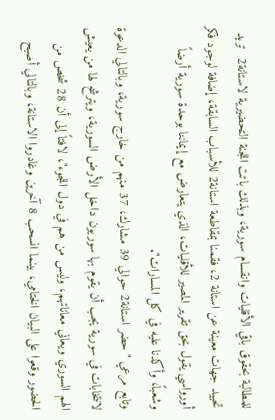للمطالبة بحقوق باقي الأقليات وانقسام سورية، وبذلك باتت اللجنة التحضيرية لاستانة2  تريد تحييد جهات معينة عن استانة 2، فقمنا بمقاطعة استانة2 للأسباب السابقة، إضافة لوجود فكر أورواسي يقول بحق تقرير المصير للأقليات، الذي يتعارض مع إيماننا بوحدة سورية أرضاً وشعباً، وأكدنا عليه في كل المسارات".
وتابع مرعي "حضر استانة2 حوالي 39 مشارك، 37 منهم من خارج سورية، وبالتالي الدعوة لانتخابات في سورية يجب أن يقوم بها سوريون داخل الأرض السورية، ويترشح لها من يعيش الهم السوري ويعاني معاناتهم، وليس من هم في دول اللجوء"، لافتاً إلى أن 28 شخص من الحضور وقعوا على البيان الختامي، بينما انسحب 8 آخرين وغادروا الاستانة، وبالتالي أصبح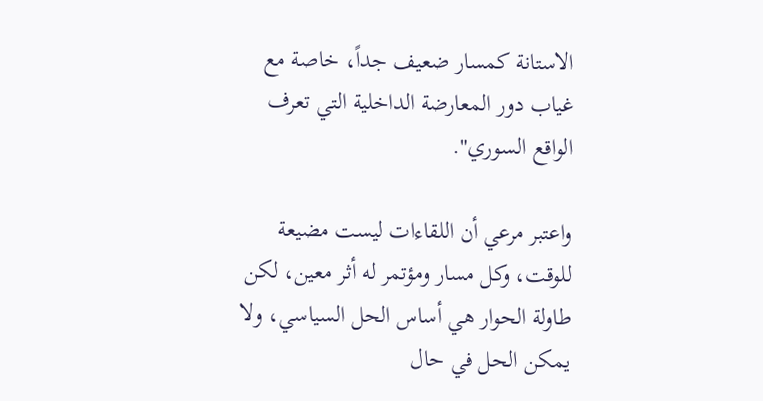الاستانة كمسار ضعيف جداً، خاصة مع غياب دور المعارضة الداخلية التي تعرف الواقع السوري".

واعتبر مرعي أن اللقاءات ليست مضيعة للوقت، وكل مسار ومؤتمر له أثر معين، لكن طاولة الحوار هي أساس الحل السياسي، ولا يمكن الحل في حال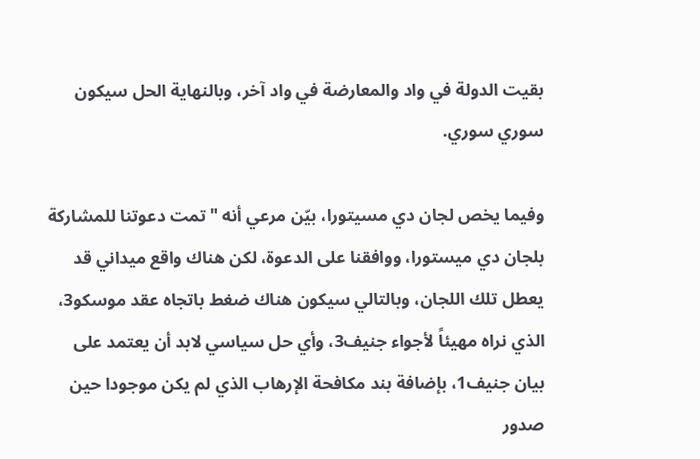بقيت الدولة في واد والمعارضة في واد آخر، وبالنهاية الحل سيكون سوري سوري.

وفيما يخص لجان دي مسيتورا، بيّن مرعي أنه "تمت دعوتنا للمشاركة بلجان دي ميستورا، ووافقنا على الدعوة، لكن هناك واقع ميداني قد يعطل تلك اللجان، وبالتالي سيكون هناك ضغط باتجاه عقد موسكو3، الذي نراه مهيئاً لأجواء جنيف3، وأي حل سياسي لابد أن يعتمد على بيان جنيف1، بإضافة بند مكافحة الإرهاب الذي لم يكن موجودا حين صدور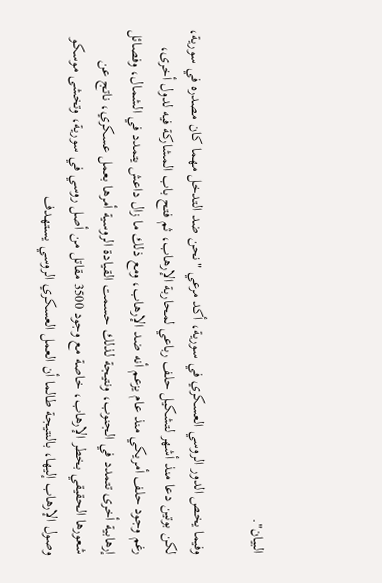البيان".

وفيما يخص الدور الروسي العسكري في سورية، أكد مرعي "نحن ضد التدخل مهما كان مصدره في سورية، لكن بوتين دعا منذ أشهر لتشكيل حلف رباعي لمحاربة الإرهاب، ثم فتح باب المشاركة فيه لدول أخرى، رغم وجود حلف أمريكي منذ عام يزعم أنه ضد الإرهاب، ومع ذلك ما زال داعش يتمدد في الشمال، وفصائل إرهابية أخرى تتمدد في الجنوب، ونتيجة لذلك حسمت القيادة الروسية أمرها بعمل عسكري، ناتج عن شعورها الحقيقي بخطر الإرهاب، خاصة مع وجود 3500 مقاتل من أصل روسي في سورية، وتخشى موسكو وصول الإرهاب إليها، بالنتيجة طالما أن العمل العسكري الروسي يستهدف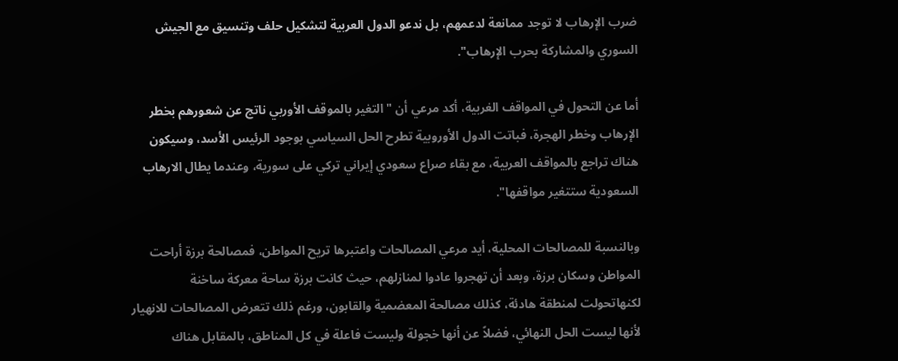ضرب الإرهاب لا توجد ممانعة لدعمهم، بل ندعو الدول العربية لتشكيل حلف وتنسيق مع الجيش السوري والمشاركة بحرب الإرهاب".

أما عن التحول في المواقف الغربية، أكد مرعي أن "التغير بالموقف الأوربي ناتج عن شعورهم بخطر الإرهاب وخطر الهجرة، فباتت الدول الأوروبية تطرح الحل السياسي بوجود الرئيس الأسد، وسيكون هناك تراجع بالمواقف العربية، مع بقاء صراع سعودي إيراني تركي على سورية، وعندما يطال الارهاب السعودية ستتغير مواقفها".

وبالنسبة للمصالحات المحلية، أيد مرعي المصالحات واعتبرها تريح المواطن، فمصالحة برزة أراحت المواطن وسكان برزة، وبعد أن تهجروا عادوا لمنازلهم، حيث كانت برزة ساحة معركة ساخنة لكنهاتحولت لمنطقة هادئة، كذلك مصالحة المعضمية والقابون، ورغم ذلك تتعرض المصالحات للانهيار لأنها ليست الحل النهائي، فضلاً عن أنها خجولة وليست فاعلة في كل المناطق، بالمقابل هناك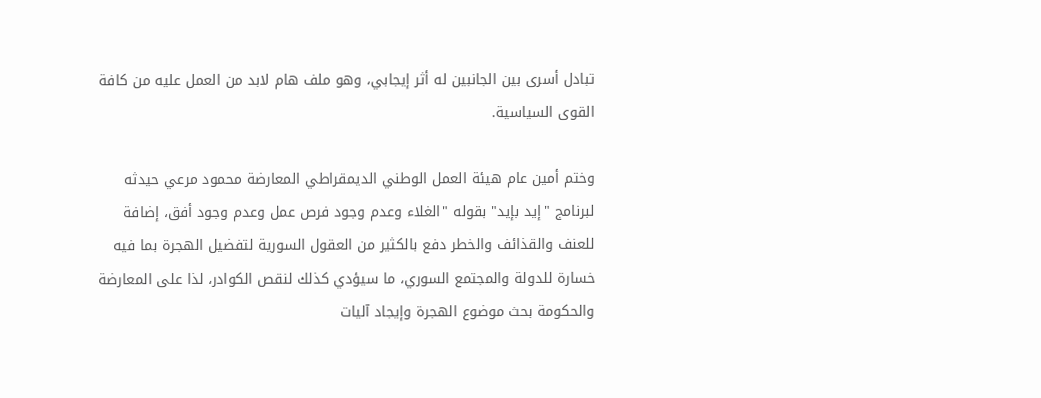تبادل أسرى بين الجانبين له أثر إيجابي، وهو ملف هام لابد من العمل عليه من كافة القوى السياسية.

وختم أمين عام هيئة العمل الوطني الديمقراطي المعارضة محمود مرعي حيدثه لبرنامج "إيد بإيد" بقوله "الغلاء وعدم وجود فرص عمل وعدم وجود أفق، إضافة للعنف والقذائف والخطر دفع بالكثير من العقول السورية لتفضيل الهجرة بما فيه خسارة للدولة والمجتمع السوري، ما سيؤدي كذلك لنقص الكوادر، لذا على المعارضة والحكومة بحث موضوع الهجرة وإيجاد آليات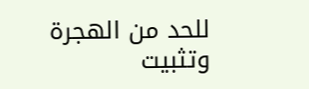للحد من الهجرة وتثبيت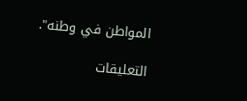المواطن في وطنه".

التعليقات